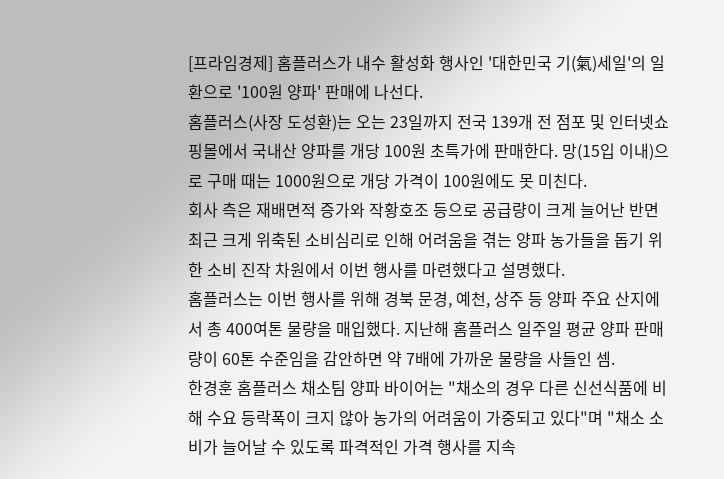[프라임경제] 홈플러스가 내수 활성화 행사인 '대한민국 기(氣)세일'의 일환으로 '100원 양파' 판매에 나선다.
홈플러스(사장 도성환)는 오는 23일까지 전국 139개 전 점포 및 인터넷쇼핑몰에서 국내산 양파를 개당 100원 초특가에 판매한다. 망(15입 이내)으로 구매 때는 1000원으로 개당 가격이 100원에도 못 미친다.
회사 측은 재배면적 증가와 작황호조 등으로 공급량이 크게 늘어난 반면 최근 크게 위축된 소비심리로 인해 어려움을 겪는 양파 농가들을 돕기 위한 소비 진작 차원에서 이번 행사를 마련했다고 설명했다.
홈플러스는 이번 행사를 위해 경북 문경, 예천, 상주 등 양파 주요 산지에서 총 400여톤 물량을 매입했다. 지난해 홈플러스 일주일 평균 양파 판매량이 60톤 수준임을 감안하면 약 7배에 가까운 물량을 사들인 셈.
한경훈 홈플러스 채소팀 양파 바이어는 "채소의 경우 다른 신선식품에 비해 수요 등락폭이 크지 않아 농가의 어려움이 가중되고 있다"며 "채소 소비가 늘어날 수 있도록 파격적인 가격 행사를 지속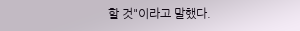할 것"이라고 말했다.